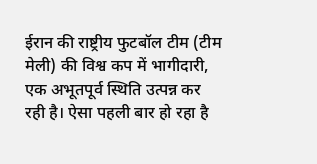ईरान की राष्ट्रीय फुटबॉल टीम (टीम मेली) की विश्व कप में भागीदारी, एक अभूतपूर्व स्थिति उत्पन्न कर रही है। ऐसा पहली बार हो रहा है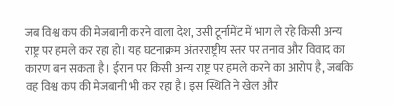जब विश्व कप की मेजबानी करने वाला देश, उसी टूर्नामेंट में भाग ले रहे किसी अन्य राष्ट्र पर हमले कर रहा हो। यह घटनाक्रम अंतरराष्ट्रीय स्तर पर तनाव और विवाद का कारण बन सकता है। ईरान पर किसी अन्य राष्ट्र पर हमले करने का आरोप है, जबकि वह विश्व कप की मेजबानी भी कर रहा है। इस स्थिति ने खेल और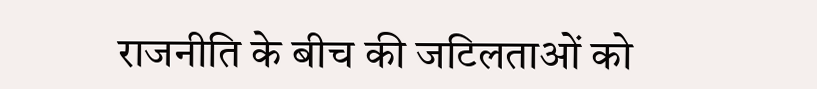राजनीति के बीच की जटिलताओं को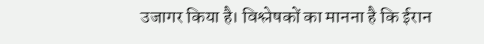उजागर किया है। विश्लेषकों का मानना है कि ईरान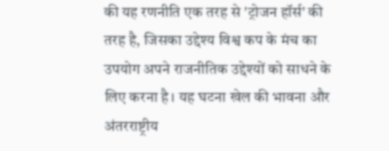की यह रणनीति एक तरह से 'ट्रोजन हॉर्स' की तरह है, जिसका उद्देश्य विश्व कप के मंच का उपयोग अपने राजनीतिक उद्देश्यों को साधने के लिए करना है। यह घटना खेल की भावना और अंतरराष्ट्रीय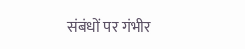संबंधों पर गंभीर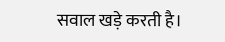सवाल खड़े करती है।